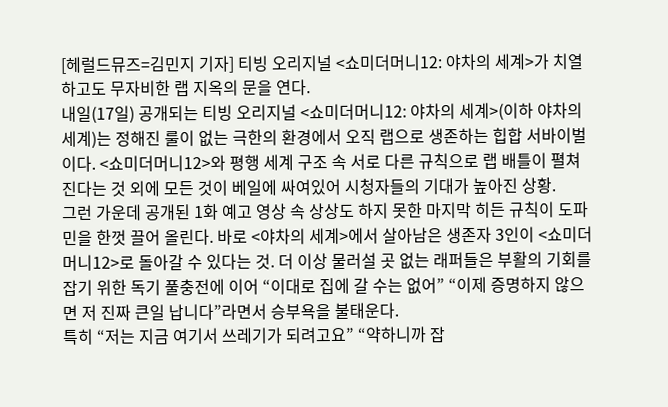[헤럴드뮤즈=김민지 기자] 티빙 오리지널 <쇼미더머니12: 야차의 세계>가 치열하고도 무자비한 랩 지옥의 문을 연다.
내일(17일) 공개되는 티빙 오리지널 <쇼미더머니12: 야차의 세계>(이하 야차의 세계)는 정해진 룰이 없는 극한의 환경에서 오직 랩으로 생존하는 힙합 서바이벌이다. <쇼미더머니12>와 평행 세계 구조 속 서로 다른 규칙으로 랩 배틀이 펼쳐진다는 것 외에 모든 것이 베일에 싸여있어 시청자들의 기대가 높아진 상황.
그런 가운데 공개된 1화 예고 영상 속 상상도 하지 못한 마지막 히든 규칙이 도파민을 한껏 끌어 올린다. 바로 <야차의 세계>에서 살아남은 생존자 3인이 <쇼미더머니12>로 돌아갈 수 있다는 것. 더 이상 물러설 곳 없는 래퍼들은 부활의 기회를 잡기 위한 독기 풀충전에 이어 “이대로 집에 갈 수는 없어” “이제 증명하지 않으면 저 진짜 큰일 납니다”라면서 승부욕을 불태운다.
특히 “저는 지금 여기서 쓰레기가 되려고요” “약하니까 잡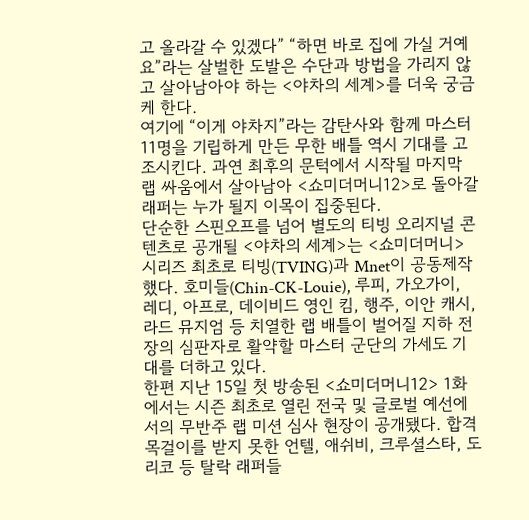고 올라갈 수 있겠다” “하면 바로 집에 가실 거예요”라는 살벌한 도발은 수단과 방법을 가리지 않고 살아남아야 하는 <야차의 세계>를 더욱 궁금케 한다.
여기에 “이게 야차지”라는 감탄사와 함께 마스터 11명을 기립하게 만든 무한 배틀 역시 기대를 고조시킨다. 과연 최후의 문턱에서 시작될 마지막 랩 싸움에서 살아남아 <쇼미더머니12>로 돌아갈 래퍼는 누가 될지 이목이 집중된다.
단순한 스핀오프를 넘어 별도의 티빙 오리지널 콘텐츠로 공개될 <야차의 세계>는 <쇼미더머니> 시리즈 최초로 티빙(TVING)과 Mnet이 공동제작했다. 호미들(Chin-CK-Louie), 루피, 가오가이, 레디, 아프로, 데이비드 영인 킴, 행주, 이안 캐시, 라드 뮤지엄 등 치열한 랩 배틀이 벌어질 지하 전장의 심판자로 활약할 마스터 군단의 가세도 기대를 더하고 있다.
한편 지난 15일 첫 방송된 <쇼미더머니12> 1화에서는 시즌 최초로 열린 전국 및 글로벌 예선에서의 무반주 랩 미션 심사 현장이 공개됐다. 합격 목걸이를 받지 못한 언텔, 애쉬비, 크루셜스타, 도리코 등 탈락 래퍼들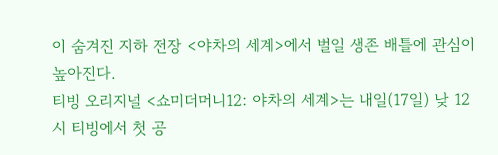이 숨겨진 지하 전장 <야차의 세계>에서 벌일 생존 배틀에 관심이 높아진다.
티빙 오리지널 <쇼미더머니12: 야차의 세계>는 내일(17일) 낮 12시 티빙에서 첫 공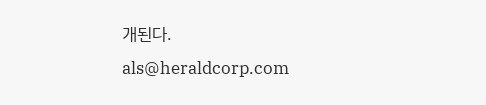개된다.
als@heraldcorp.com